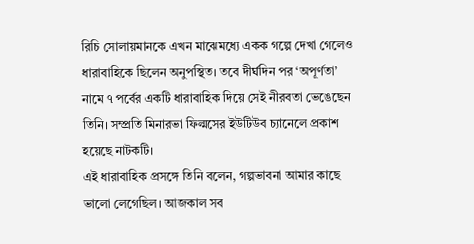রিচি সোলায়মানকে এখন মাঝেমধ্যে একক গল্পে দেখা গেলেও ধারাবাহিকে ছিলেন অনুপস্থিত। তবে দীর্ঘদিন পর ‘অপূর্ণতা’ নামে ৭ পর্বের একটি ধারাবাহিক দিয়ে সেই নীরবতা ভেঙেছেন তিনি। সম্প্রতি মিনারভা ফিল্মসের ইউটিউব চ্যানেলে প্রকাশ হয়েছে নাটকটি।
এই ধারাবাহিক প্রসঙ্গে তিনি বলেন, গল্পভাবনা আমার কাছে ভালো লেগেছিল। আজকাল সব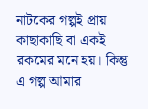নাটকের গল্পই প্রায় কাছাকাছি বা একই রকমের মনে হয়। কিন্তু এ গল্প আমার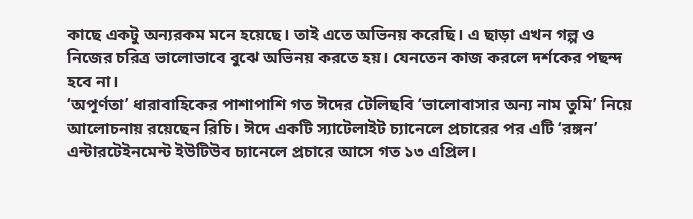কাছে একটু অন্যরকম মনে হয়েছে। তাই এতে অভিনয় করেছি। এ ছাড়া এখন গল্প ও নিজের চরিত্র ভালোভাবে বুঝে অভিনয় করতে হয়। যেনতেন কাজ করলে দর্শকের পছন্দ হবে না।
‘অপূর্ণতা’ ধারাবাহিকের পাশাপাশি গত ঈদের টেলিছবি ‘ভালোবাসার অন্য নাম তুমি’ নিয়ে আলোচনায় রয়েছেন রিচি। ঈদে একটি স্যাটেলাইট চ্যানেলে প্রচারের পর এটি ‘রঙ্গন’ এন্টারটেইনমেন্ট ইউটিউব চ্যানেলে প্রচারে আসে গত ১৩ এপ্রিল।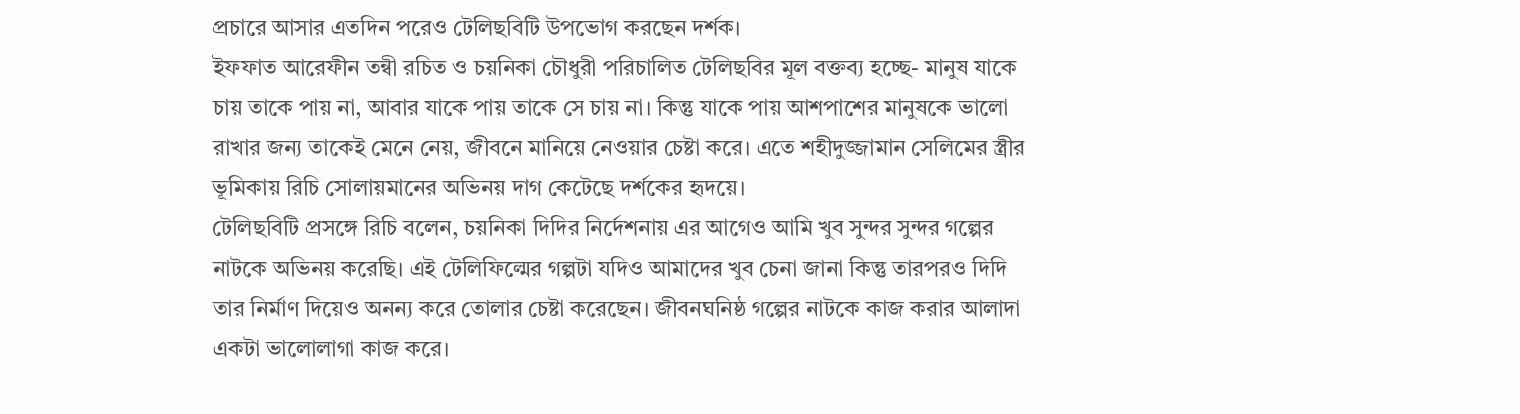প্রচারে আসার এতদিন পরেও টেলিছবিটি উপভোগ করছেন দর্শক।
ইফফাত আরেফীন তন্বী রচিত ও চয়নিকা চৌধুরী পরিচালিত টেলিছবির মূল বক্তব্য হচ্ছে- মানুষ যাকে চায় তাকে পায় না, আবার যাকে পায় তাকে সে চায় না। কিন্তু যাকে পায় আশপাশের মানুষকে ভালো রাখার জন্য তাকেই মেনে নেয়, জীবনে মানিয়ে নেওয়ার চেষ্টা করে। এতে শহীদুজ্জামান সেলিমের স্ত্রীর ভূমিকায় রিচি সোলায়মানের অভিনয় দাগ কেটেছে দর্শকের হৃদয়ে।
টেলিছবিটি প্রসঙ্গে রিচি বলেন, চয়নিকা দিদির নির্দেশনায় এর আগেও আমি খুব সুন্দর সুন্দর গল্পের নাটকে অভিনয় করেছি। এই টেলিফিল্মের গল্পটা যদিও আমাদের খুব চেনা জানা কিন্তু তারপরও দিদি তার নির্মাণ দিয়েও অনন্য করে তোলার চেষ্টা করেছেন। জীবনঘনিষ্ঠ গল্পের নাটকে কাজ করার আলাদা একটা ভালোলাগা কাজ করে।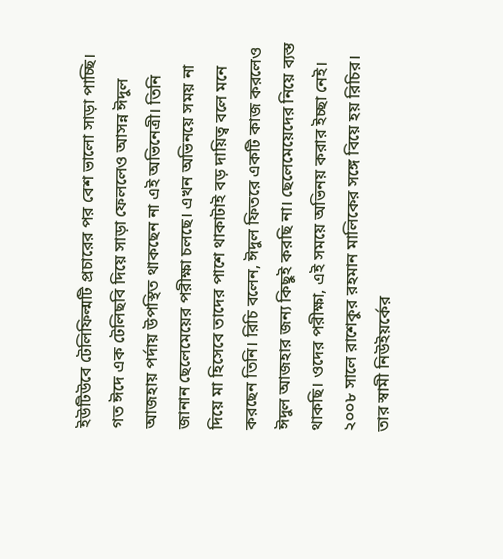ইউটিউবে টেলিফিল্মটি প্রচারের পর বেশ ভালো সাড়া পাচ্ছি।
গত ঈদে এক টেলিছবি দিয়ে সাড়া ফেললেও আসন্ন ঈদুল আজহায় পর্দায় উপস্থিত থাকছেন না এই অভিনেত্রী। তিনি জানান ছেলেমেয়ের পরীক্ষা চলছে। এখন অভিনয়ে সময় না দিয়ে মা হিসেবে তাদের পাশে থাকাটাই বড় দায়িত্ব বলে মনে করছেন তিনি। রিচি বলেন, ঈদুল ফিতরে একটি কাজ করলেও ঈদুল আজহার জন্য কিছুই করছি না। ছেলেমেয়েদের নিয়ে ব্যস্ত থাকছি। ওদের পরীক্ষা, এই সময়ে অভিনয় করার ইচ্ছা নেই।
২০০৮ সালে রাশেকুর রহমান মালিকের সঙ্গে বিয়ে হয় রিচির। তার স্বামী নিউইয়র্কের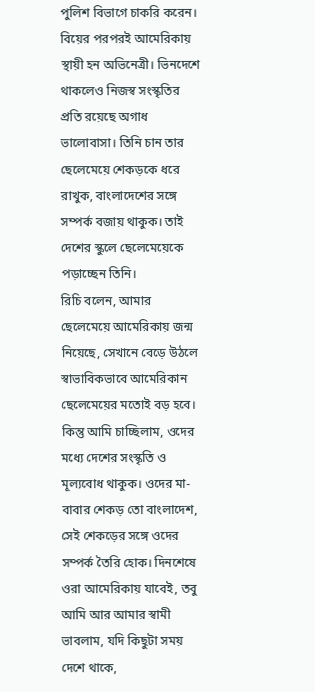পুলিশ বিভাগে চাকরি করেন। বিয়ের পরপরই আমেরিকায় স্থায়ী হন অভিনেত্রী। ভিনদেশে থাকলেও নিজস্ব সংস্কৃতির প্রতি রয়েছে অগাধ ভালোবাসা। তিনি চান তার ছেলেমেয়ে শেকড়কে ধরে রাখুক, বাংলাদেশের সঙ্গে সম্পর্ক বজায় থাকুক। তাই দেশের স্কুলে ছেলেমেয়েকে পড়াচ্ছেন তিনি।
রিচি বলেন, আমার ছেলেমেয়ে আমেরিকায় জন্ম নিয়েছে, সেখানে বেড়ে উঠলে স্বাভাবিকভাবে আমেরিকান ছেলেমেয়ের মতোই বড় হবে। কিন্তু আমি চাচ্ছিলাম, ওদের মধ্যে দেশের সংস্কৃতি ও মূল্যবোধ থাকুক। ওদের মা-বাবার শেকড় তো বাংলাদেশ, সেই শেকড়ের সঙ্গে ওদের সম্পর্ক তৈরি হোক। দিনশেষে ওরা আমেরিকায় যাবেই, তবু আমি আর আমার স্বামী ভাবলাম, যদি কিছুটা সময় দেশে থাকে,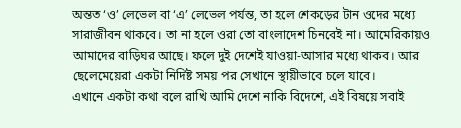অন্তত ‘ও’ লেভেল বা ‘এ’ লেভেল পর্যন্ত, তা হলে শেকড়ের টান ওদের মধ্যে সারাজীবন থাকবে। তা না হলে ওরা তো বাংলাদেশ চিনবেই না। আমেরিকায়ও আমাদের বাড়িঘর আছে। ফলে দুই দেশেই যাওয়া-আসার মধ্যে থাকব। আর ছেলেমেয়েরা একটা নির্দিষ্ট সময় পর সেখানে স্থায়ীভাবে চলে যাবে।
এখানে একটা কথা বলে রাখি আমি দেশে নাকি বিদেশে, এই বিষয়ে সবাই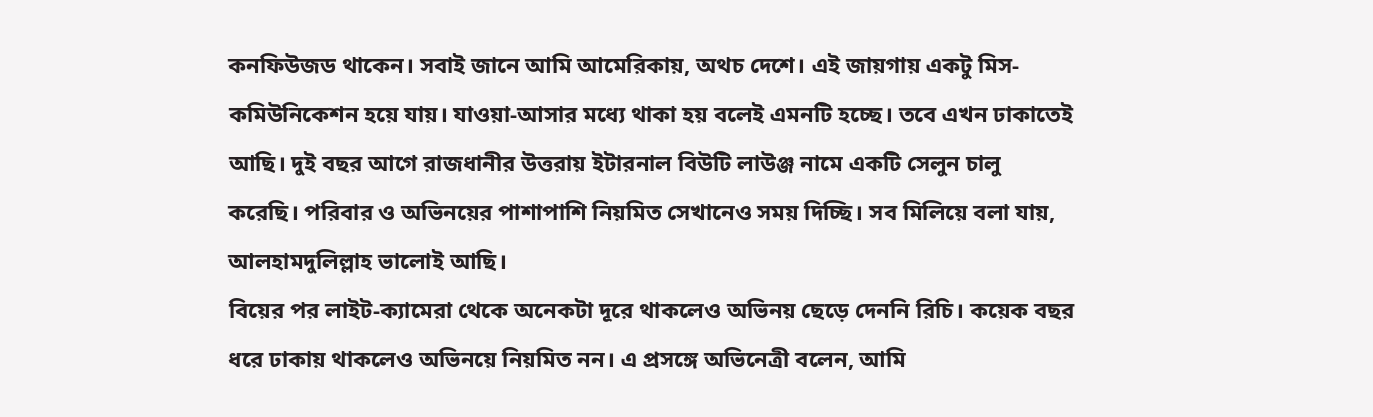কনফিউজড থাকেন। সবাই জানে আমি আমেরিকায়, অথচ দেশে। এই জায়গায় একটু মিস-কমিউনিকেশন হয়ে যায়। যাওয়া-আসার মধ্যে থাকা হয় বলেই এমনটি হচ্ছে। তবে এখন ঢাকাতেই আছি। দুই বছর আগে রাজধানীর উত্তরায় ইটারনাল বিউটি লাউঞ্জ নামে একটি সেলুন চালু করেছি। পরিবার ও অভিনয়ের পাশাপাশি নিয়মিত সেখানেও সময় দিচ্ছি। সব মিলিয়ে বলা যায়, আলহামদুলিল্লাহ ভালোই আছি।
বিয়ের পর লাইট-ক্যামেরা থেকে অনেকটা দূরে থাকলেও অভিনয় ছেড়ে দেননি রিচি। কয়েক বছর ধরে ঢাকায় থাকলেও অভিনয়ে নিয়মিত নন। এ প্রসঙ্গে অভিনেত্রী বলেন, আমি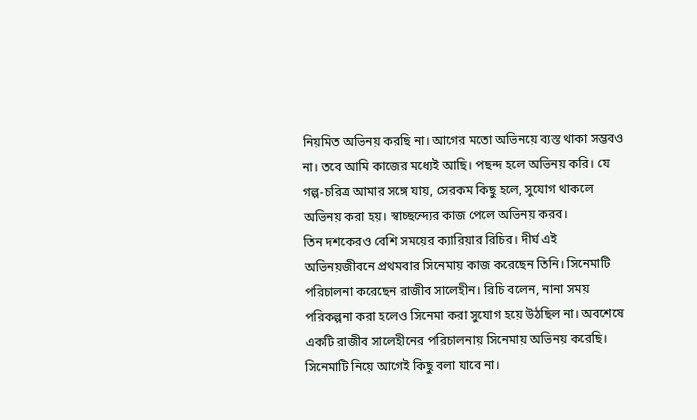নিয়মিত অভিনয় করছি না। আগের মতো অভিনয়ে ব্যস্ত থাকা সম্ভবও না। তবে আমি কাজের মধ্যেই আছি। পছন্দ হলে অভিনয় করি। যে গল্প-চরিত্র আমার সঙ্গে যায়, সেরকম কিছু হলে, সুযোগ থাকলে অভিনয় করা হয়। স্বাচ্ছন্দ্যের কাজ পেলে অভিনয় করব।
তিন দশকেরও বেশি সময়ের ক্যারিয়ার রিচির। দীর্ঘ এই অভিনয়জীবনে প্রথমবার সিনেমায় কাজ করেছেন তিনি। সিনেমাটি পরিচালনা করেছেন রাজীব সালেহীন। রিচি বলেন, নানা সময় পরিকল্পনা করা হলেও সিনেমা করা সুযোগ হয়ে উঠছিল না। অবশেষে একটি রাজীব সালেহীনের পরিচালনায় সিনেমায় অভিনয় করেছি। সিনেমাটি নিয়ে আগেই কিছু বলা যাবে না।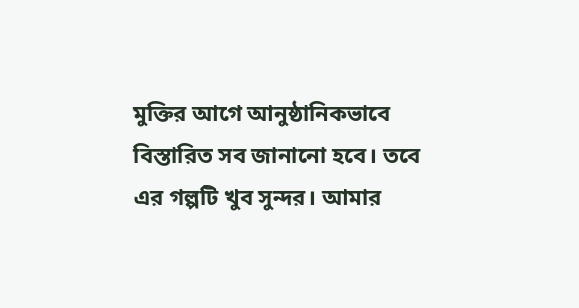মুক্তির আগে আনুষ্ঠানিকভাবে বিস্তারিত সব জানানো হবে। তবে এর গল্পটি খুব সুন্দর। আমার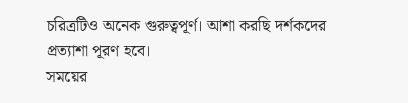চরিত্রটিও অনেক গুরুত্বপূর্ণ। আশা করছি দর্শকদের প্রত্যাশা পূরণ হবে।
সময়ের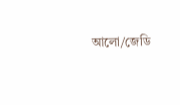আলো/জেডি